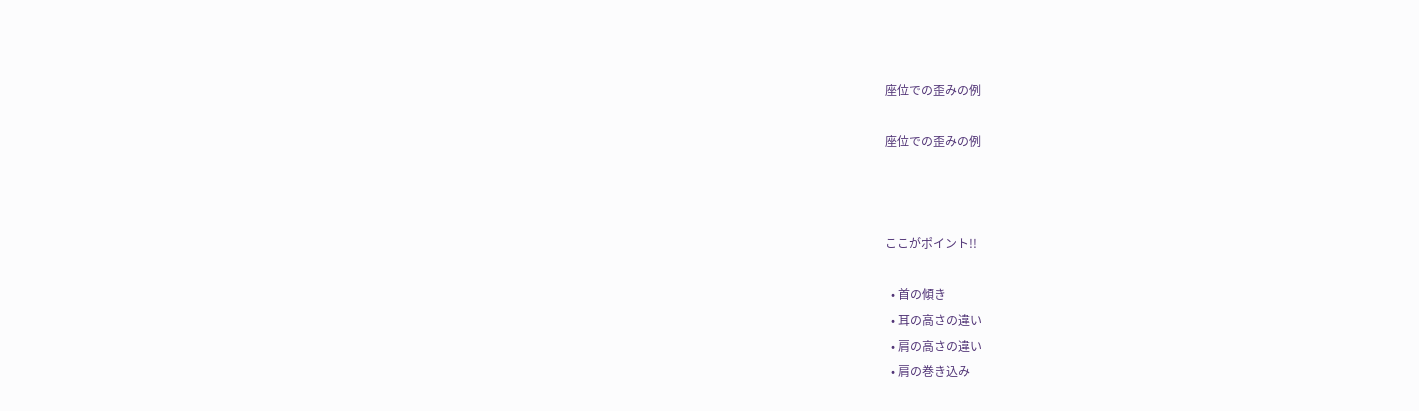座位での歪みの例

座位での歪みの例



ここがポイント!!

  • 首の傾き
  • 耳の高さの違い
  • 肩の高さの違い
  • 肩の巻き込み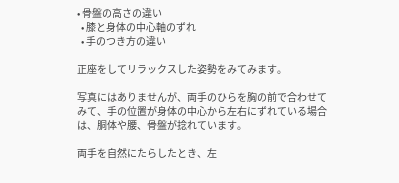• 骨盤の高さの違い
  • 膝と身体の中心軸のずれ
  • 手のつき方の違い

正座をしてリラックスした姿勢をみてみます。

写真にはありませんが、両手のひらを胸の前で合わせてみて、手の位置が身体の中心から左右にずれている場合は、胴体や腰、骨盤が捻れています。

両手を自然にたらしたとき、左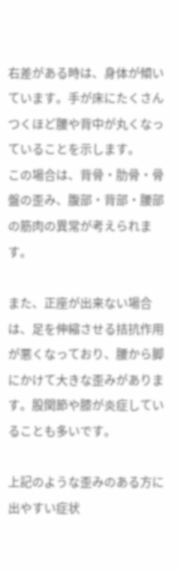右差がある時は、身体が傾いています。手が床にたくさんつくほど腰や背中が丸くなっていることを示します。
この場合は、背骨・肋骨・骨盤の歪み、腹部・背部・腰部の筋肉の異常が考えられます。

また、正座が出来ない場合は、足を伸縮させる拮抗作用が悪くなっており、腰から脚にかけて大きな歪みがあります。股関節や膝が炎症していることも多いです。

上記のような歪みのある方に出やすい症状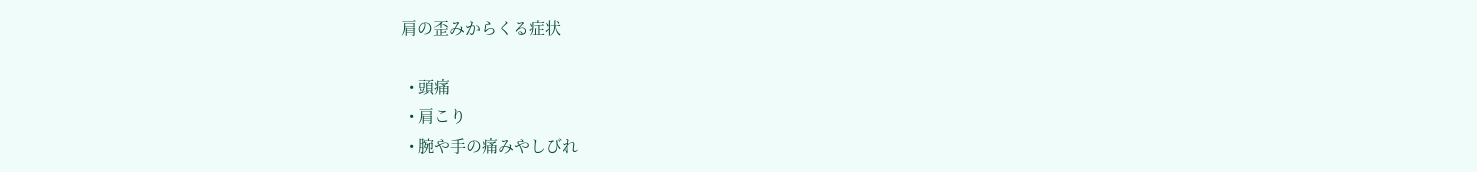肩の歪みからくる症状

  • 頭痛
  • 肩こり
  • 腕や手の痛みやしびれ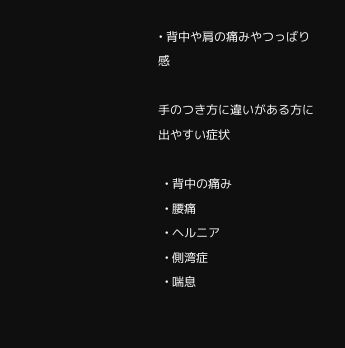• 背中や肩の痛みやつっばり感

手のつき方に違いがある方に出やすい症状

  • 背中の痛み
  • 腰痛
  • ヘルニア
  • 側湾症
  • 喘息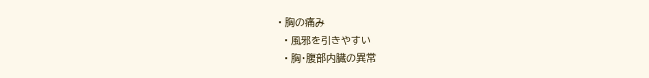• 胸の痛み
  • 風邪を引きやすい
  • 胸・腹部内臓の異常